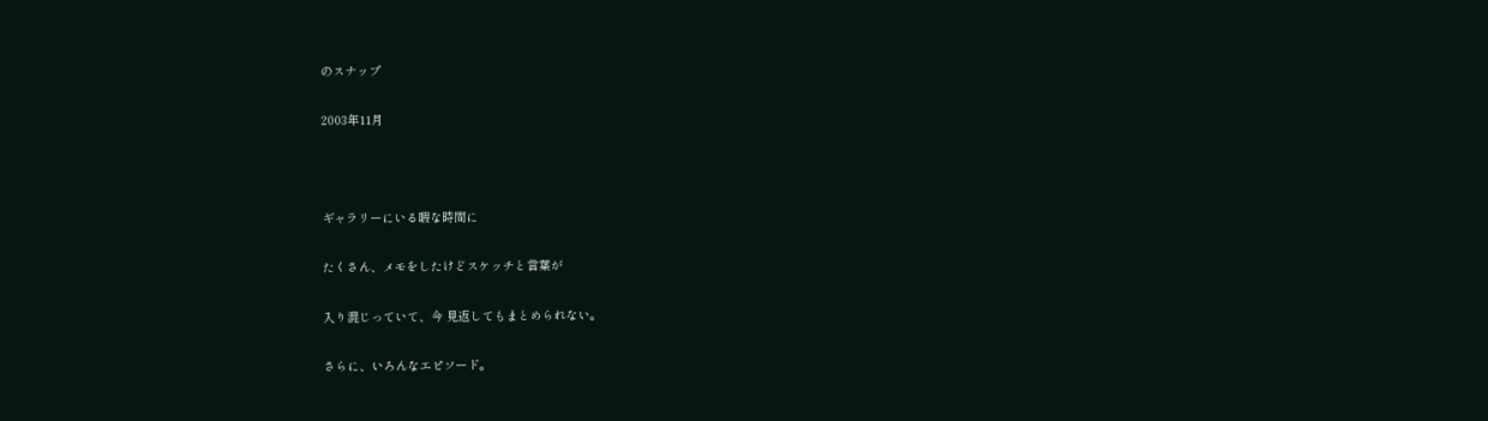のスナップ

2003年11月



ギャラリーにいる暇な時間に

たくさん、メモをしたけどスケッチと言葉が

入り混じっていて、今 見返してもまとめられない。

さらに、いろんなエピソード。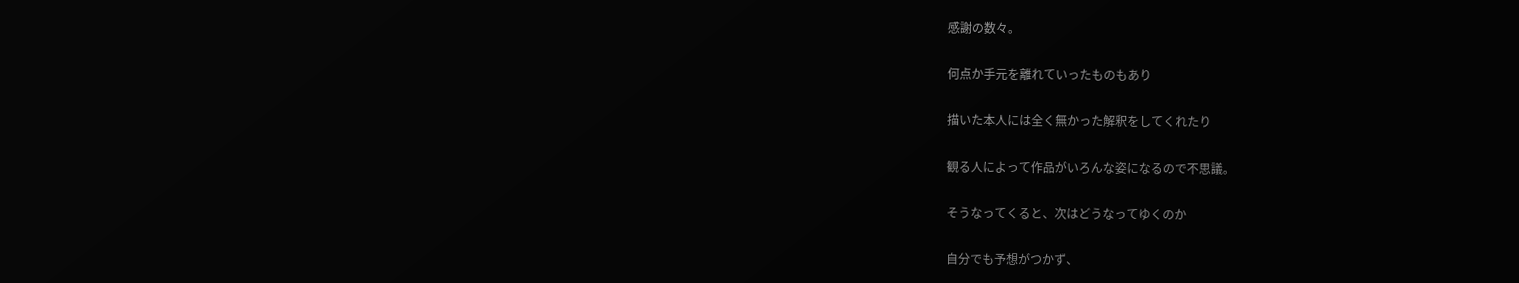感謝の数々。

何点か手元を離れていったものもあり

描いた本人には全く無かった解釈をしてくれたり

観る人によって作品がいろんな姿になるので不思議。

そうなってくると、次はどうなってゆくのか

自分でも予想がつかず、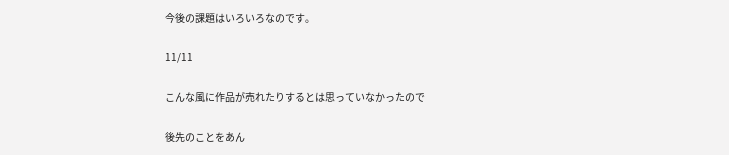今後の課題はいろいろなのです。

11/11

こんな風に作品が売れたりするとは思っていなかったので

後先のことをあん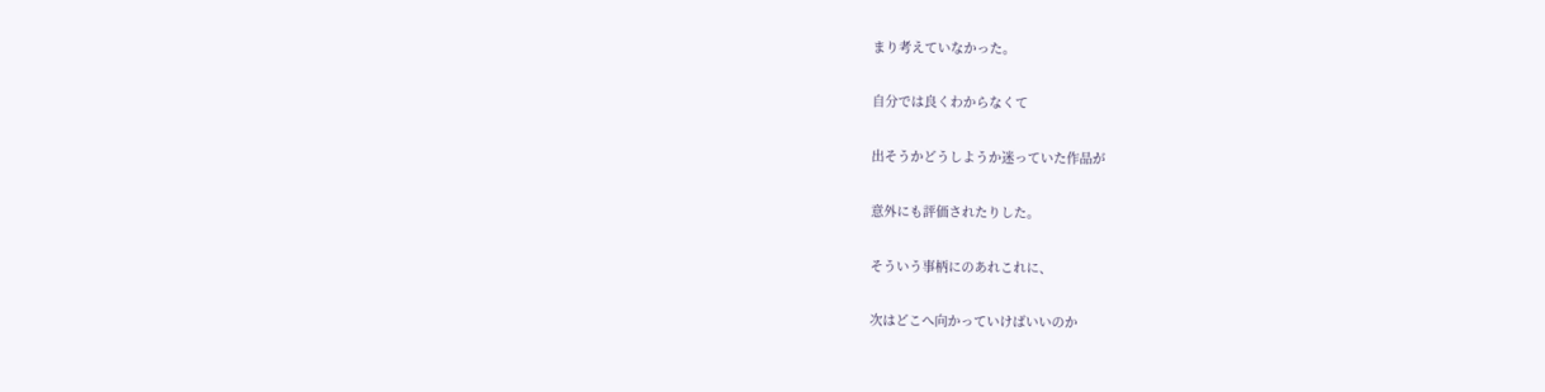まり考えていなかった。

自分では良くわからなくて

出そうかどうしようか迷っていた作品が

意外にも評価されたりした。

そういう事柄にのあれこれに、

次はどこへ向かっていけばいいのか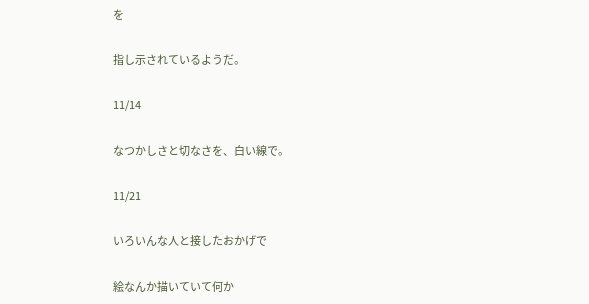を

指し示されているようだ。

11/14

なつかしさと切なさを、白い線で。

11/21

いろいんな人と接したおかげで

絵なんか描いていて何か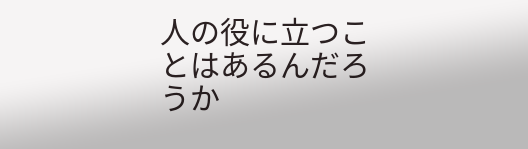人の役に立つことはあるんだろうか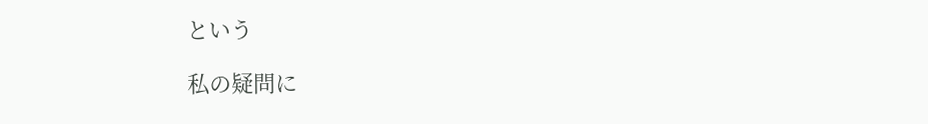という

私の疑問に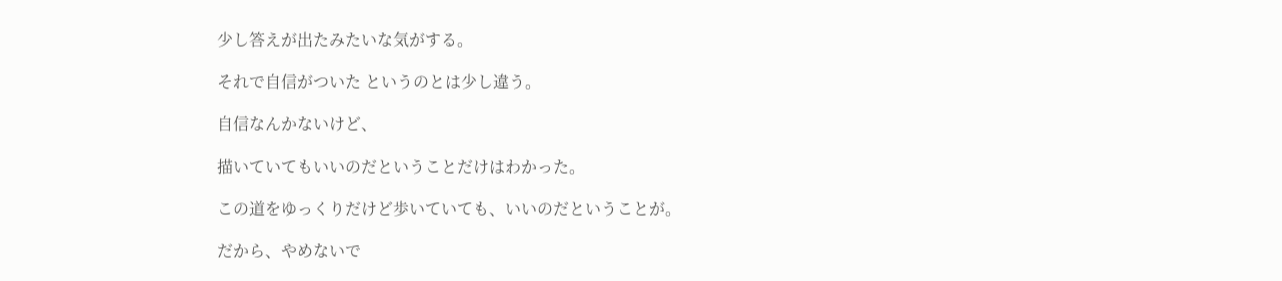少し答えが出たみたいな気がする。

それで自信がついた というのとは少し違う。

自信なんかないけど、

描いていてもいいのだということだけはわかった。

この道をゆっくりだけど歩いていても、いいのだということが。

だから、やめないで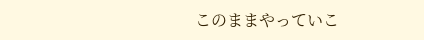このままやっていこ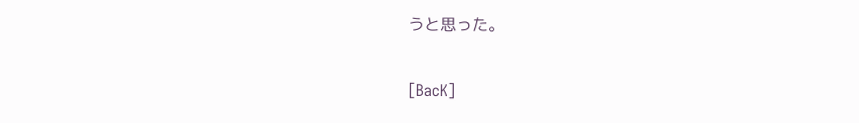うと思った。

[BacK]